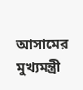আসামের মুখ্যমন্ত্রী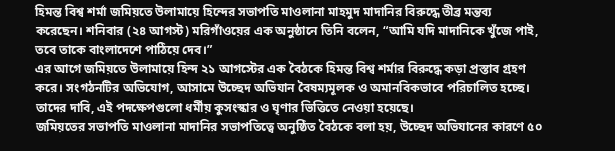হিমন্ত বিশ্ব শর্মা জমিয়তে উলামায়ে হিন্দের সভাপতি মাওলানা মাহমুদ মাদানির বিরুদ্ধে তীব্র মন্তব্য করেছেন। শনিবার (২৪ আগস্ট) মরিগাঁওয়ের এক অনুষ্ঠানে তিনি বলেন, “আমি যদি মাদানিকে খুঁজে পাই, তবে তাকে বাংলাদেশে পাঠিয়ে দেব।”
এর আগে জমিয়তে উলামায়ে হিন্দ ২১ আগস্টের এক বৈঠকে হিমন্ত বিশ্ব শর্মার বিরুদ্ধে কড়া প্রস্তাব গ্রহণ করে। সংগঠনটির অভিযোগ, আসামে উচ্ছেদ অভিযান বৈষম্যমূলক ও অমানবিকভাবে পরিচালিত হচ্ছে। তাদের দাবি, এই পদক্ষেপগুলো ধর্মীয় কুসংস্কার ও ঘৃণার ভিত্তিতে নেওয়া হয়েছে।
জমিয়তের সভাপতি মাওলানা মাদানির সভাপতিত্বে অনুষ্ঠিত বৈঠকে বলা হয়, উচ্ছেদ অভিযানের কারণে ৫০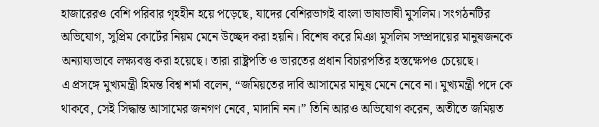হাজারেরও বেশি পরিবার গৃহহীন হয়ে পড়েছে, যাদের বেশিরভাগই বাংলা ভাষাভাষী মুসলিম। সংগঠনটির অভিযোগ, সুপ্রিম কোর্টের নিয়ম মেনে উচ্ছেদ করা হয়নি। বিশেষ করে মিঞা মুসলিম সম্প্রদায়ের মানুষজনকে অন্যায্যভাবে লক্ষ্যবস্তু করা হয়েছে। তারা রাষ্ট্রপতি ও ভারতের প্রধান বিচারপতির হস্তক্ষেপও চেয়েছে।
এ প্রসঙ্গে মুখ্যমন্ত্রী হিমন্ত বিশ্ব শর্মা বলেন, “জমিয়তের দাবি আসামের মানুষ মেনে নেবে না। মুখ্যমন্ত্রী পদে কে থাকবে, সেই সিদ্ধান্ত আসামের জনগণ নেবে, মাদানি নন।” তিনি আরও অভিযোগ করেন, অতীতে জমিয়ত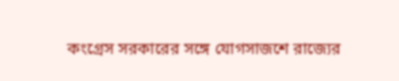কংগ্রেস সরকারের সঙ্গে যোগসাজশে রাজ্যের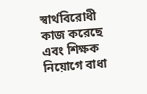স্বার্থবিরোধী কাজ করেছে এবং শিক্ষক নিয়োগে বাধা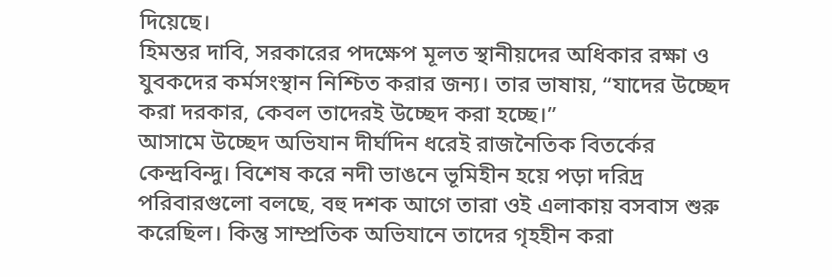দিয়েছে।
হিমন্তর দাবি, সরকারের পদক্ষেপ মূলত স্থানীয়দের অধিকার রক্ষা ও যুবকদের কর্মসংস্থান নিশ্চিত করার জন্য। তার ভাষায়, “যাদের উচ্ছেদ করা দরকার, কেবল তাদেরই উচ্ছেদ করা হচ্ছে।”
আসামে উচ্ছেদ অভিযান দীর্ঘদিন ধরেই রাজনৈতিক বিতর্কের কেন্দ্রবিন্দু। বিশেষ করে নদী ভাঙনে ভূমিহীন হয়ে পড়া দরিদ্র পরিবারগুলো বলছে, বহু দশক আগে তারা ওই এলাকায় বসবাস শুরু করেছিল। কিন্তু সাম্প্রতিক অভিযানে তাদের গৃহহীন করা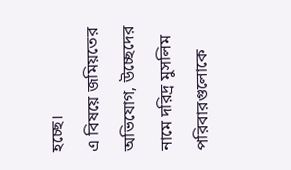হচ্ছে।
এ বিষয়ে জমিয়তের অভিযোগ, উচ্ছেদের নামে দরিদ্র মুসলিম পরিবারগুলোকে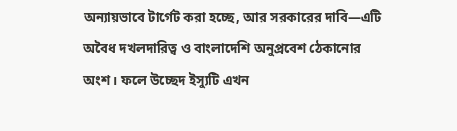অন্যায়ভাবে টার্গেট করা হচ্ছে, আর সরকারের দাবি—এটি অবৈধ দখলদারিত্ব ও বাংলাদেশি অনুপ্রবেশ ঠেকানোর অংশ। ফলে উচ্ছেদ ইস্যুটি এখন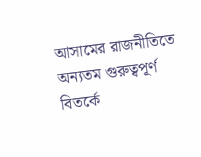আসামের রাজনীতিতে অন্যতম গুরুত্বপূর্ণ বিতর্কে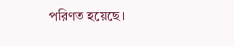পরিণত হয়েছে।